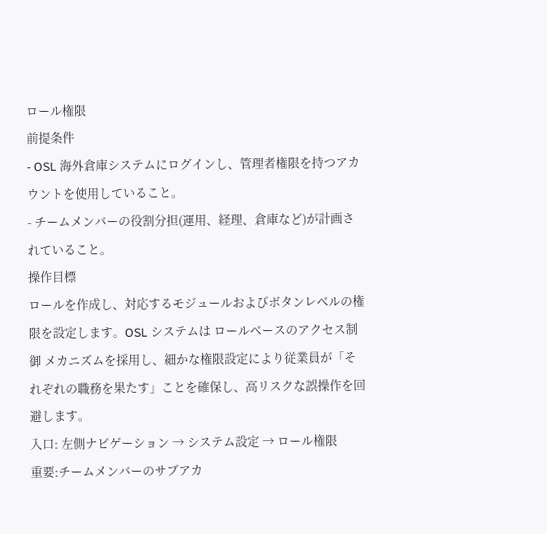ロール権限
前提条件
- OSL 海外倉庫システムにログインし、管理者権限を持つアカウントを使用していること。
- チームメンバーの役割分担(運用、経理、倉庫など)が計画されていること。
操作目標
ロールを作成し、対応するモジュールおよびボタンレベルの権限を設定します。OSL システムは ロールベースのアクセス制御 メカニズムを採用し、細かな権限設定により従業員が「それぞれの職務を果たす」ことを確保し、高リスクな誤操作を回避します。
入口: 左側ナビゲーション → システム設定 → ロール権限
重要:チームメンバーのサブアカ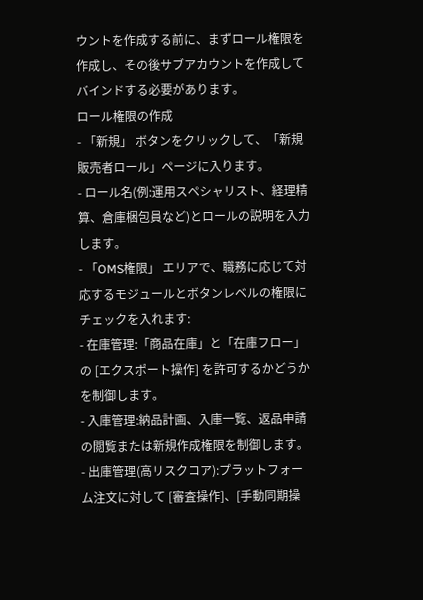ウントを作成する前に、まずロール権限を作成し、その後サブアカウントを作成してバインドする必要があります。
ロール権限の作成
- 「新規」 ボタンをクリックして、「新規販売者ロール」ページに入ります。
- ロール名(例:運用スペシャリスト、経理精算、倉庫梱包員など)とロールの説明を入力します。
- 「OMS権限」 エリアで、職務に応じて対応するモジュールとボタンレベルの権限にチェックを入れます:
- 在庫管理:「商品在庫」と「在庫フロー」の [エクスポート操作] を許可するかどうかを制御します。
- 入庫管理:納品計画、入庫一覧、返品申請の閲覧または新規作成権限を制御します。
- 出庫管理(高リスクコア):プラットフォーム注文に対して [審査操作]、[手動同期操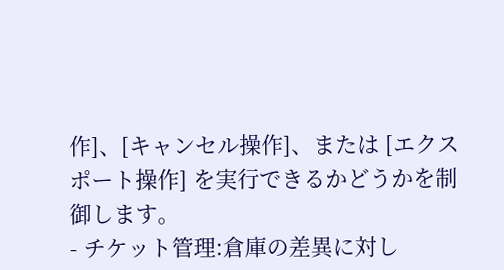作]、[キャンセル操作]、または [エクスポート操作] を実行できるかどうかを制御します。
- チケット管理:倉庫の差異に対し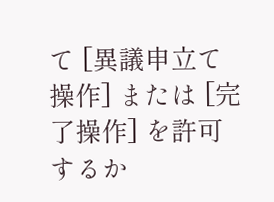て [異議申立て操作] または [完了操作] を許可するか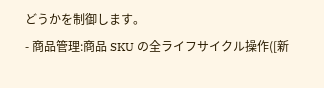どうかを制御します。
- 商品管理:商品 SKU の全ライフサイクル操作([新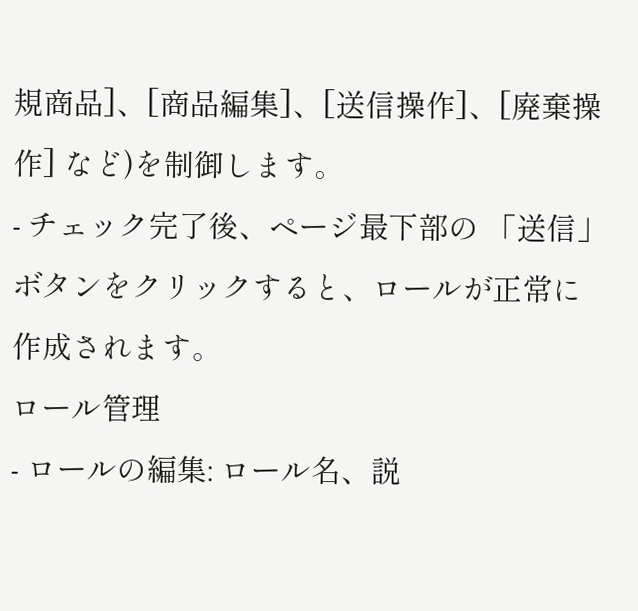規商品]、[商品編集]、[送信操作]、[廃棄操作] など)を制御します。
- チェック完了後、ページ最下部の 「送信」 ボタンをクリックすると、ロールが正常に作成されます。
ロール管理
- ロールの編集: ロール名、説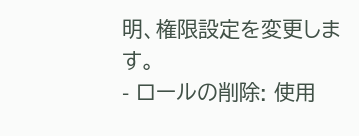明、権限設定を変更します。
- ロールの削除: 使用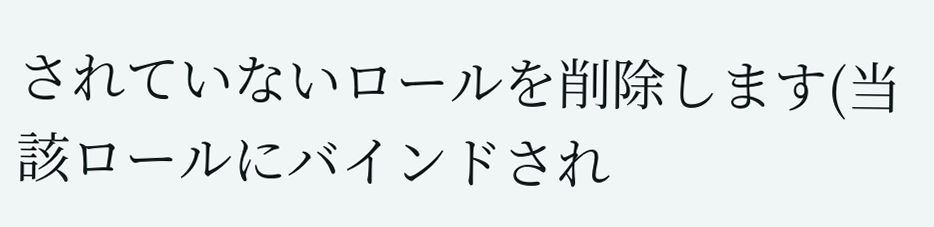されていないロールを削除します(当該ロールにバインドされ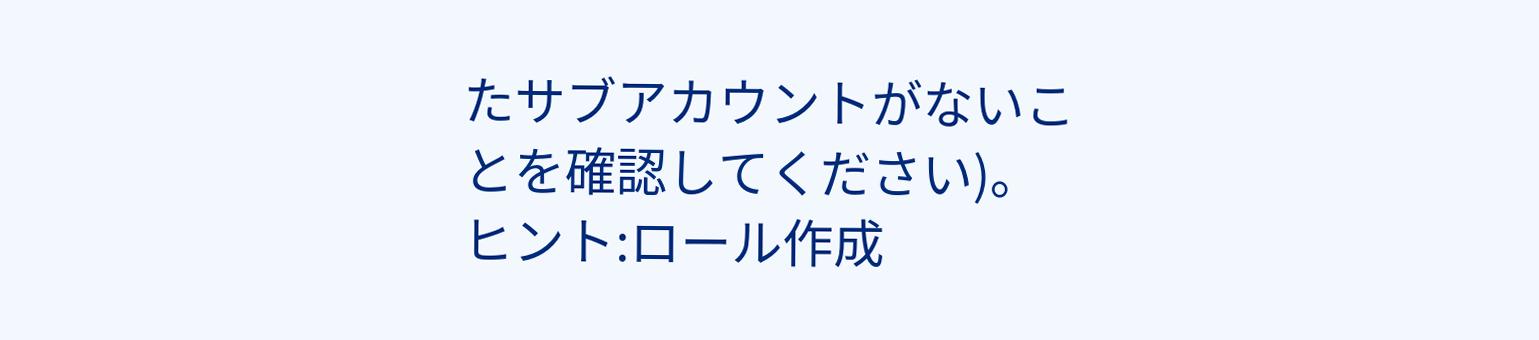たサブアカウントがないことを確認してください)。
ヒント:ロール作成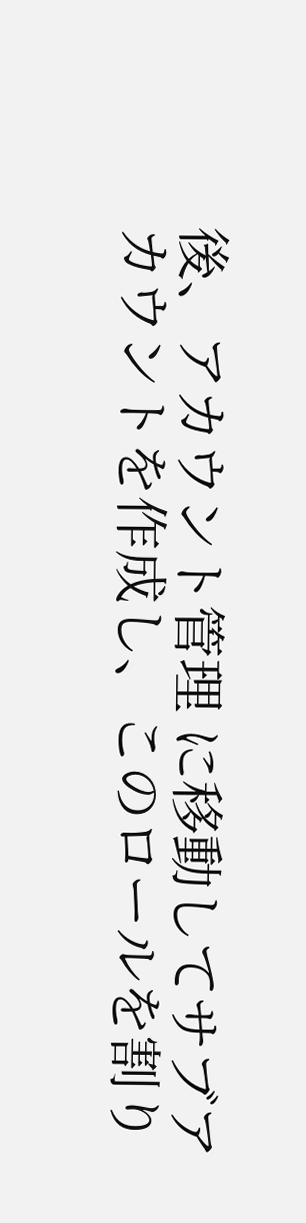後、アカウント管理 に移動してサブアカウントを作成し、このロールを割り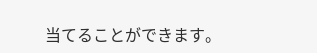当てることができます。